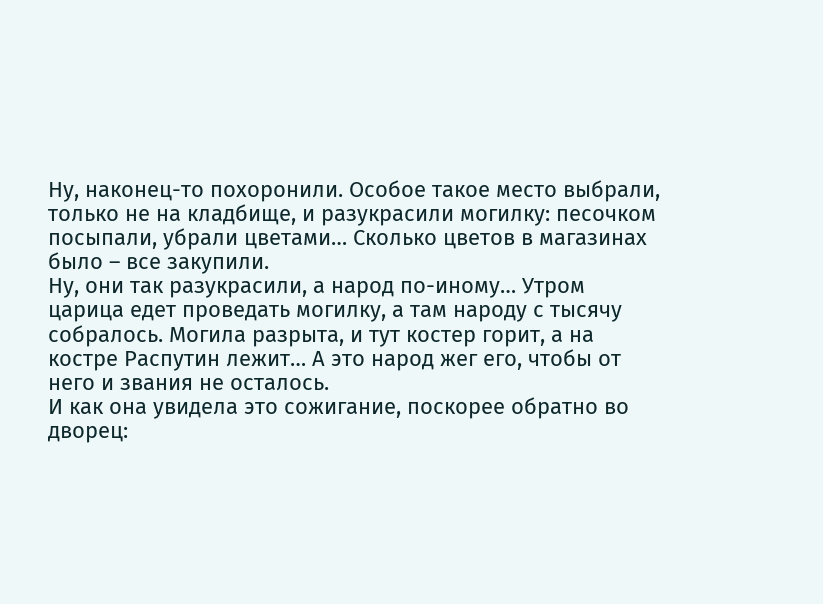Ну, наконец-то похоронили. Особое такое место выбрали, только не на кладбище, и разукрасили могилку: песочком посыпали, убрали цветами… Сколько цветов в магазинах было – все закупили.
Ну, они так разукрасили, а народ по-иному… Утром царица едет проведать могилку, а там народу с тысячу собралось. Могила разрыта, и тут костер горит, а на костре Распутин лежит… А это народ жег его, чтобы от него и звания не осталось.
И как она увидела это сожигание, поскорее обратно во дворец: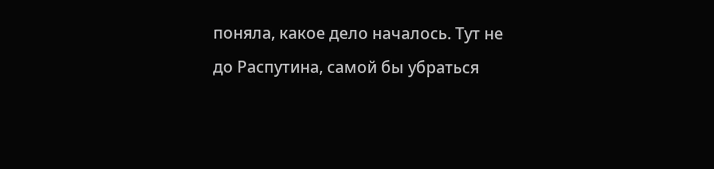поняла, какое дело началось. Тут не до Распутина, самой бы убраться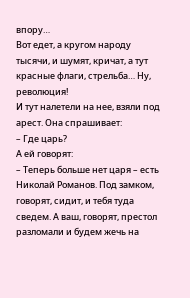впору…
Вот едет, а кругом народу тысячи, и шумят, кричат, а тут красные флаги, стрельба… Ну, революция!
И тут налетели на нее, взяли под арест. Она спрашивает:
– Где царь?
А ей говорят:
– Теперь больше нет царя – есть Николай Романов. Под замком, говорят, сидит, и тебя туда сведем. А ваш, говорят, престол разломали и будем жечь на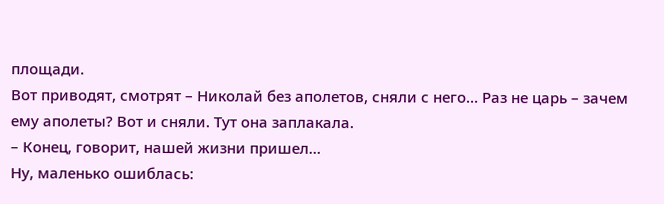площади.
Вот приводят, смотрят – Николай без аполетов, сняли с него… Раз не царь – зачем ему аполеты? Вот и сняли. Тут она заплакала.
– Конец, говорит, нашей жизни пришел…
Ну, маленько ошиблась: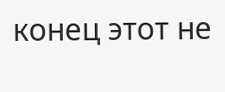конец этот не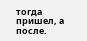тогда пришел, а после.